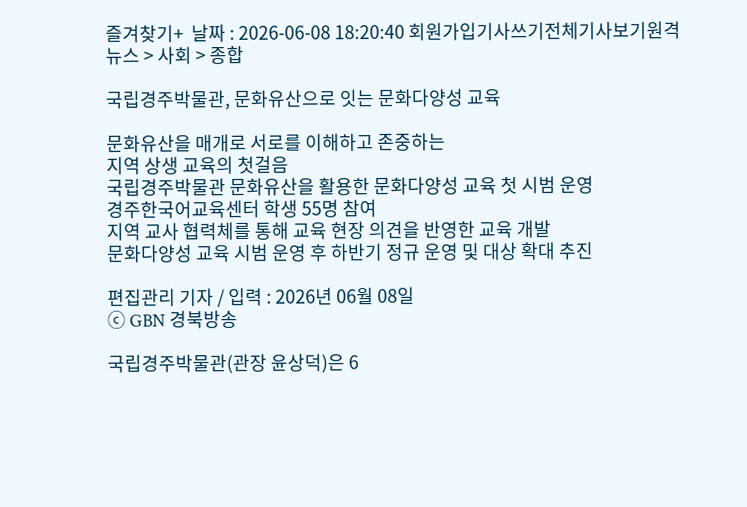즐겨찾기+  날짜 : 2026-06-08 18:20:40 회원가입기사쓰기전체기사보기원격
뉴스 > 사회 > 종합

국립경주박물관, 문화유산으로 잇는 문화다양성 교육

문화유산을 매개로 서로를 이해하고 존중하는
지역 상생 교육의 첫걸음
국립경주박물관 문화유산을 활용한 문화다양성 교육 첫 시범 운영
경주한국어교육센터 학생 55명 참여
지역 교사 협력체를 통해 교육 현장 의견을 반영한 교육 개발
문화다양성 교육 시범 운영 후 하반기 정규 운영 및 대상 확대 추진

편집관리 기자 / 입력 : 2026년 06월 08일
ⓒ GBN 경북방송

국립경주박물관(관장 윤상덕)은 6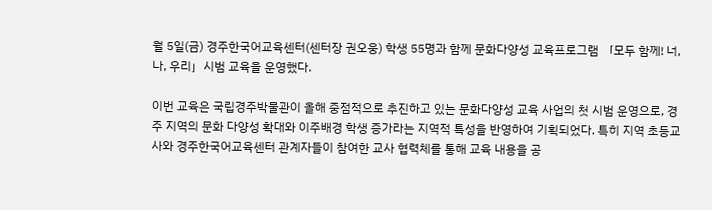월 5일(금) 경주한국어교육센터(센터장 권오웅) 학생 55명과 함께 문화다양성 교육프로그램 「모두 함께! 너, 나, 우리」시범 교육을 운영했다.

이번 교육은 국립경주박물관이 올해 중점적으로 추진하고 있는 문화다양성 교육 사업의 첫 시범 운영으로, 경주 지역의 문화 다양성 확대와 이주배경 학생 증가라는 지역적 특성을 반영하여 기획되었다. 특히 지역 초등교사와 경주한국어교육센터 관계자들이 참여한 교사 협력체를 통해 교육 내용을 공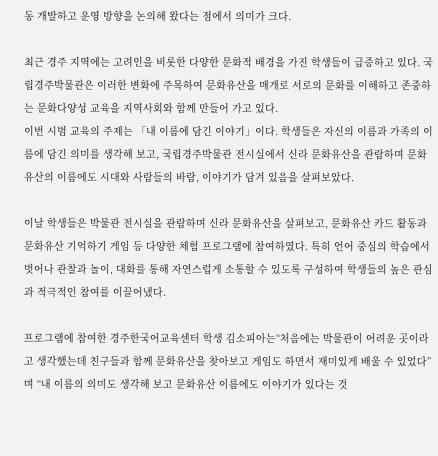동 개발하고 운영 방향을 논의해 왔다는 점에서 의미가 크다.

최근 경주 지역에는 고려인을 비롯한 다양한 문화적 배경을 가진 학생들이 급증하고 있다. 국립경주박물관은 이러한 변화에 주목하여 문화유산을 매개로 서로의 문화를 이해하고 존중하는 문화다양성 교육을 지역사회와 함께 만들어 가고 있다.
이번 시범 교육의 주제는 「내 이름에 담긴 이야기」이다. 학생들은 자신의 이름과 가족의 이름에 담긴 의미를 생각해 보고, 국립경주박물관 전시실에서 신라 문화유산을 관람하며 문화유산의 이름에도 시대와 사람들의 바람, 이야기가 담겨 있음을 살펴보았다.

이날 학생들은 박물관 전시실을 관람하며 신라 문화유산을 살펴보고, 문화유산 카드 활동과 문화유산 기억하기 게임 등 다양한 체험 프로그램에 참여하였다. 특히 언어 중심의 학습에서 벗어나 관찰과 놀이, 대화를 통해 자연스럽게 소통할 수 있도록 구성하여 학생들의 높은 관심과 적극적인 참여를 이끌어냈다.

프로그램에 참여한 경주한국어교육센터 학생 김소피아는“처음에는 박물관이 어려운 곳이라고 생각했는데 친구들과 함께 문화유산을 찾아보고 게임도 하면서 재미있게 배울 수 있었다”며 “내 이름의 의미도 생각해 보고 문화유산 이름에도 이야기가 있다는 것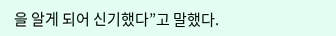을 알게 되어 신기했다”고 말했다.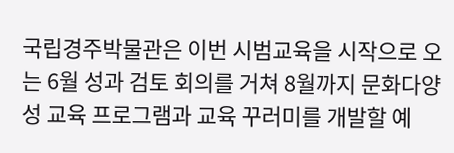국립경주박물관은 이번 시범교육을 시작으로 오는 6월 성과 검토 회의를 거쳐 8월까지 문화다양성 교육 프로그램과 교육 꾸러미를 개발할 예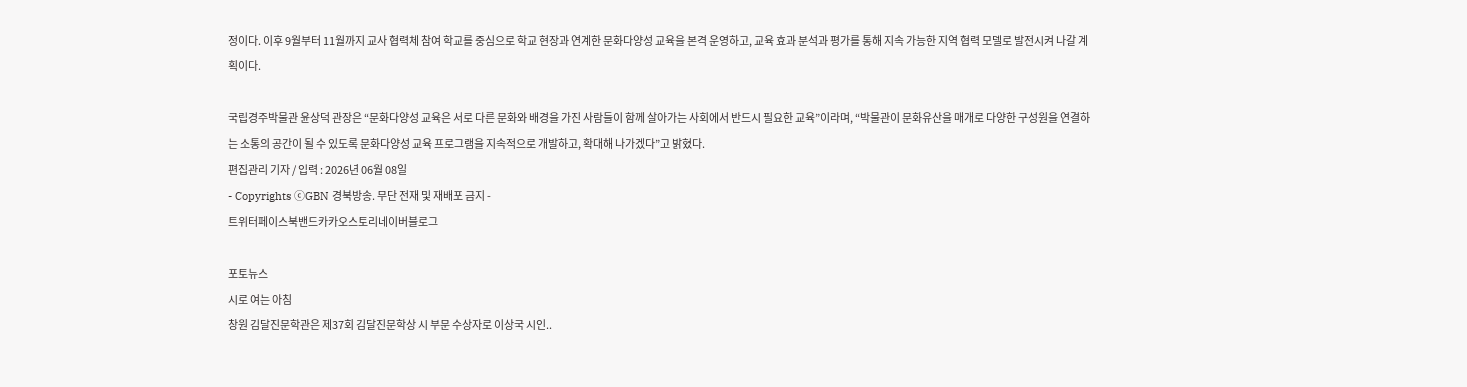정이다. 이후 9월부터 11월까지 교사 협력체 참여 학교를 중심으로 학교 현장과 연계한 문화다양성 교육을 본격 운영하고, 교육 효과 분석과 평가를 통해 지속 가능한 지역 협력 모델로 발전시켜 나갈 계획이다.

국립경주박물관 윤상덕 관장은 “문화다양성 교육은 서로 다른 문화와 배경을 가진 사람들이 함께 살아가는 사회에서 반드시 필요한 교육”이라며, “박물관이 문화유산을 매개로 다양한 구성원을 연결하는 소통의 공간이 될 수 있도록 문화다양성 교육 프로그램을 지속적으로 개발하고, 확대해 나가겠다”고 밝혔다.
편집관리 기자 / 입력 : 2026년 06월 08일
- Copyrights ⓒGBN 경북방송. 무단 전재 및 재배포 금지 -
트위터페이스북밴드카카오스토리네이버블로그

포토뉴스
시로 여는 아침
창원 김달진문학관은 제37회 김달진문학상 시 부문 수상자로 이상국 시인..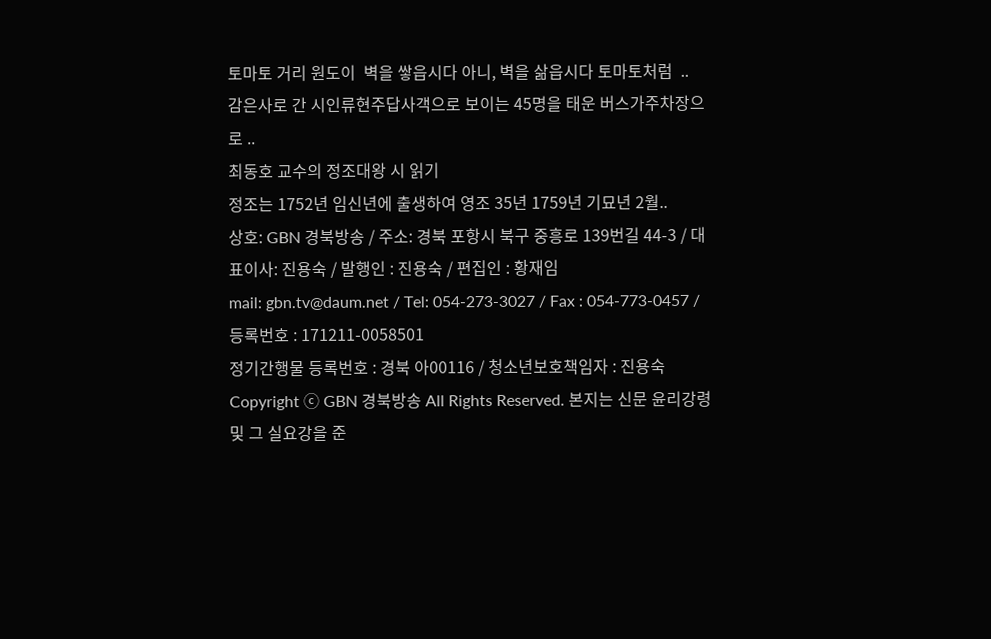토마토 거리 원도이  벽을 쌓읍시다 아니, 벽을 삶읍시다 토마토처럼  ..
감은사로 간 시인류현주답사객으로 보이는 45명을 태운 버스가주차장으로 ..
최동호 교수의 정조대왕 시 읽기
정조는 1752년 임신년에 출생하여 영조 35년 1759년 기묘년 2월..
상호: GBN 경북방송 / 주소: 경북 포항시 북구 중흥로 139번길 44-3 / 대표이사: 진용숙 / 발행인 : 진용숙 / 편집인 : 황재임
mail: gbn.tv@daum.net / Tel: 054-273-3027 / Fax : 054-773-0457 / 등록번호 : 171211-0058501
정기간행물 등록번호 : 경북 아00116 / 청소년보호책임자 : 진용숙
Copyright ⓒ GBN 경북방송 All Rights Reserved. 본지는 신문 윤리강령 및 그 실요강을 준